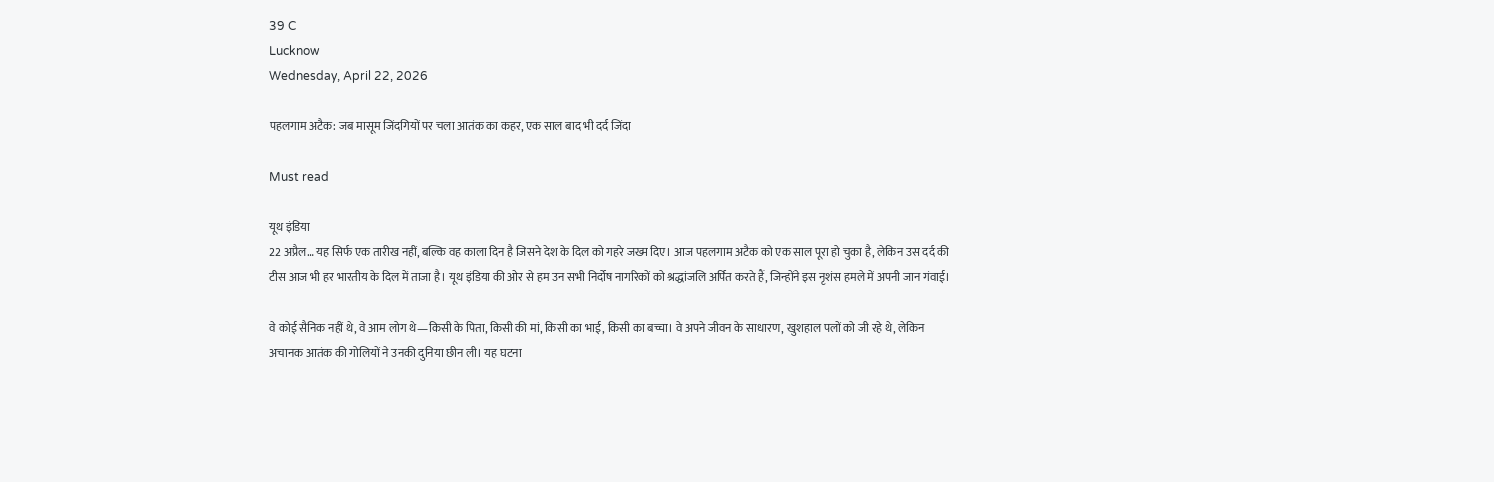39 C
Lucknow
Wednesday, April 22, 2026

पहलगाम अटैक: जब मासूम जिंदगियों पर चला आतंक का कहर, एक साल बाद भी दर्द जिंदा

Must read

यूथ इंडिया
22 अप्रैल… यह सिर्फ एक तारीख नहीं, बल्कि वह काला दिन है जिसने देश के दिल को गहरे जख्म दिए। आज पहलगाम अटैक को एक साल पूरा हो चुका है, लेकिन उस दर्द की टीस आज भी हर भारतीय के दिल में ताजा है। यूथ इंडिया की ओर से हम उन सभी निर्दोष नागरिकों को श्रद्धांजलि अर्पित करते हैं, जिन्होंने इस नृशंस हमले में अपनी जान गंवाई।

वे कोई सैनिक नहीं थे, वे आम लोग थे—किसी के पिता, किसी की मां, किसी का भाई, किसी का बच्चा। वे अपने जीवन के साधारण, खुशहाल पलों को जी रहे थे, लेकिन अचानक आतंक की गोलियों ने उनकी दुनिया छीन ली। यह घटना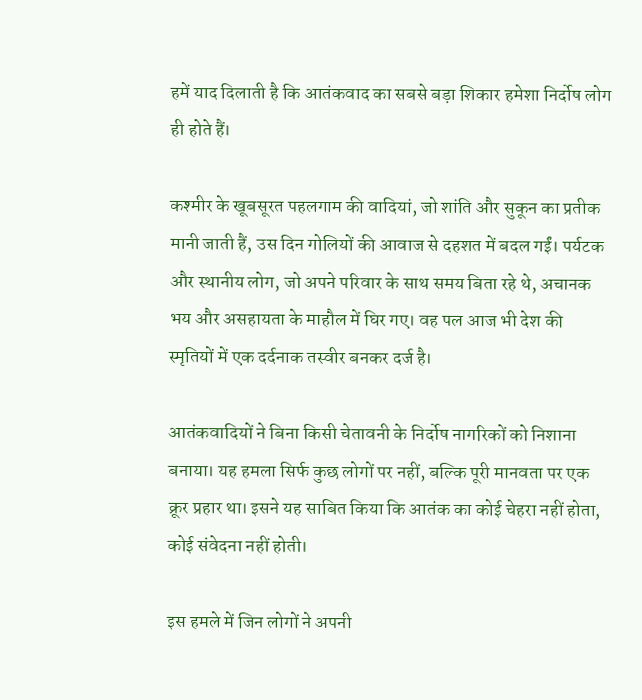हमें याद दिलाती है कि आतंकवाद का सबसे बड़ा शिकार हमेशा निर्दोष लोग ही होते हैं।

कश्मीर के खूबसूरत पहलगाम की वादियां, जो शांति और सुकून का प्रतीक मानी जाती हैं, उस दिन गोलियों की आवाज से दहशत में बदल गईं। पर्यटक और स्थानीय लोग, जो अपने परिवार के साथ समय बिता रहे थे, अचानक भय और असहायता के माहौल में घिर गए। वह पल आज भी देश की स्मृतियों में एक दर्दनाक तस्वीर बनकर दर्ज है।

आतंकवादियों ने बिना किसी चेतावनी के निर्दोष नागरिकों को निशाना बनाया। यह हमला सिर्फ कुछ लोगों पर नहीं, बल्कि पूरी मानवता पर एक क्रूर प्रहार था। इसने यह साबित किया कि आतंक का कोई चेहरा नहीं होता, कोई संवेदना नहीं होती।

इस हमले में जिन लोगों ने अपनी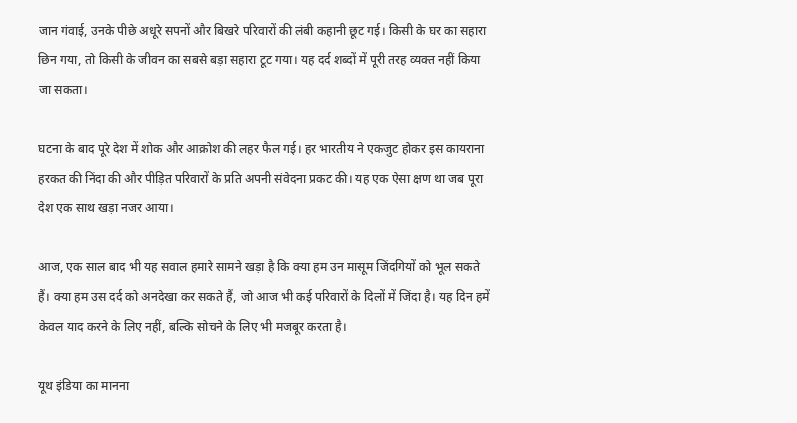जान गंवाई, उनके पीछे अधूरे सपनों और बिखरे परिवारों की लंबी कहानी छूट गई। किसी के घर का सहारा छिन गया, तो किसी के जीवन का सबसे बड़ा सहारा टूट गया। यह दर्द शब्दों में पूरी तरह व्यक्त नहीं किया जा सकता।

घटना के बाद पूरे देश में शोक और आक्रोश की लहर फैल गई। हर भारतीय ने एकजुट होकर इस कायराना हरकत की निंदा की और पीड़ित परिवारों के प्रति अपनी संवेदना प्रकट की। यह एक ऐसा क्षण था जब पूरा देश एक साथ खड़ा नजर आया।

आज, एक साल बाद भी यह सवाल हमारे सामने खड़ा है कि क्या हम उन मासूम जिंदगियों को भूल सकते हैं। क्या हम उस दर्द को अनदेखा कर सकते हैं, जो आज भी कई परिवारों के दिलों में जिंदा है। यह दिन हमें केवल याद करने के लिए नहीं, बल्कि सोचने के लिए भी मजबूर करता है।

यूथ इंडिया का मानना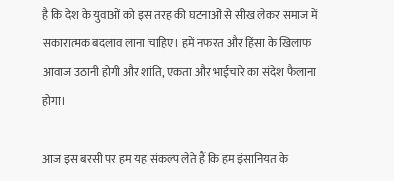है कि देश के युवाओं को इस तरह की घटनाओं से सीख लेकर समाज में सकारात्मक बदलाव लाना चाहिए। हमें नफरत और हिंसा के खिलाफ आवाज उठानी होगी और शांति, एकता और भाईचारे का संदेश फैलाना होगा।

आज इस बरसी पर हम यह संकल्प लेते हैं कि हम इंसानियत के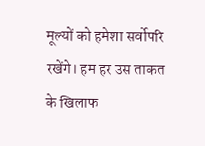मूल्यों को हमेशा सर्वोपरि रखेंगे। हम हर उस ताकत के खिलाफ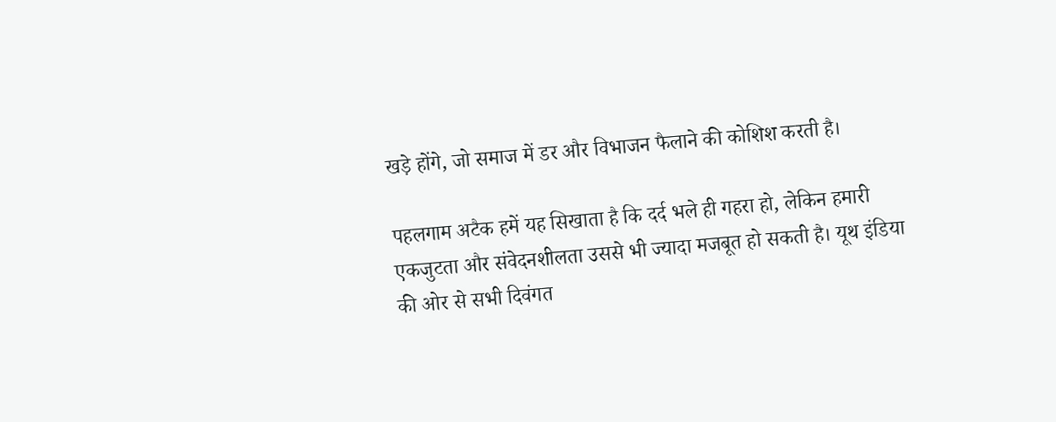खड़े होंगे, जो समाज में डर और विभाजन फैलाने की कोशिश करती है।

पहलगाम अटैक हमें यह सिखाता है कि दर्द भले ही गहरा हो, लेकिन हमारी एकजुटता और संवेदनशीलता उससे भी ज्यादा मजबूत हो सकती है। यूथ इंडिया की ओर से सभी दिवंगत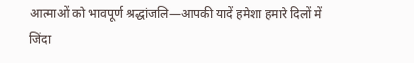आत्माओं को भावपूर्ण श्रद्धांजलि—आपकी यादें हमेशा हमारे दिलों में जिंदा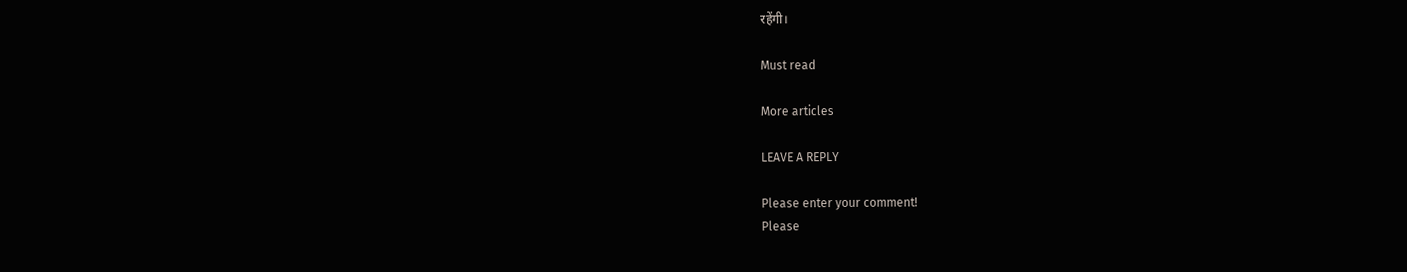रहेंगी।

Must read

More articles

LEAVE A REPLY

Please enter your comment!
Please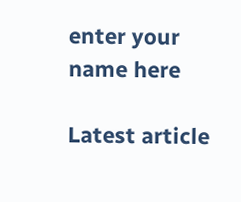enter your name here

Latest article